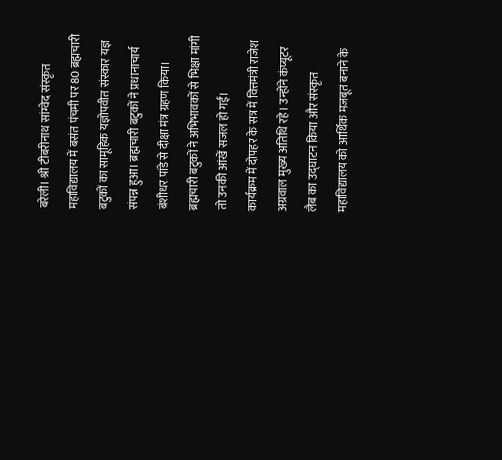बरेली। श्री टीबरीनाथ सांग्वेद संस्कृत महाविद्यालय में बसंत पंचमी पर 80 ब्रह्मचारी बटुकों का सामूहिक यज्ञोपवीत संस्कार यज्ञ संपन्न हुआ। ब्रह्मचारी बटुकों ने प्रधानाचार्य बंशीधर पांडे से दीक्षा मंत्र ग्रहण किया। ब्रह्मचारी बटुकों ने अभिभावकों से भिक्षा मांगी तो उनकी आंखें सजल हो गईं।
कार्यक्रम में दोपहर के सत्र में वित्तमंत्री राजेश अग्रवाल मुख्य अतिथि रहे। उन्होंने कंप्यूटर लैब का उद्घाटन किया और संस्कृत महाविद्यालय को आर्थिक मजबूत बनाने के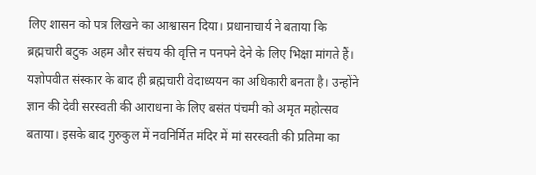लिए शासन को पत्र लिखने का आश्वासन दिया। प्रधानाचार्य ने बताया कि ब्रह्मचारी बटुक अहम और संचय की वृत्ति न पनपने देने के लिए भिक्षा मांगते हैं। यज्ञोपवीत संस्कार के बाद ही ब्रह्मचारी वेदाध्ययन का अधिकारी बनता है। उन्होंने ज्ञान की देवी सरस्वती की आराधना के लिए बसंत पंचमी को अमृत महोत्सव बताया। इसके बाद गुरुकुल में नवनिर्मित मंदिर में मां सरस्वती की प्रतिमा का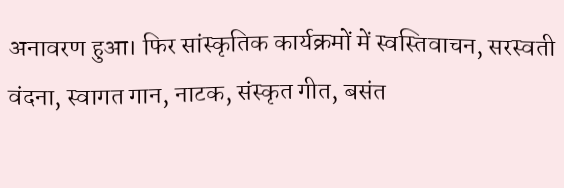अनावरण हुआ। फिर सांस्कृतिक कार्यक्रमों में स्वस्तिवाचन, सरस्वती वंदना, स्वागत गान, नाटक, संस्कृत गीत, बसंत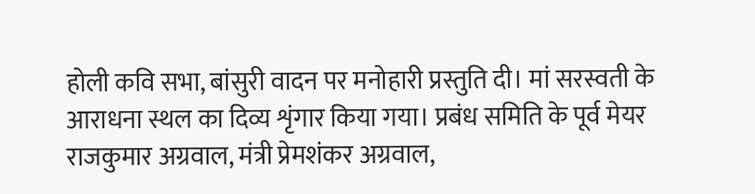होली कवि सभा, बांसुरी वादन पर मनोहारी प्रस्तुति दी। मां सरस्वती के आराधना स्थल का दिव्य शृंगार किया गया। प्रबंध समिति के पूर्व मेयर राजकुमार अग्रवाल, मंत्री प्रेमशंकर अग्रवाल,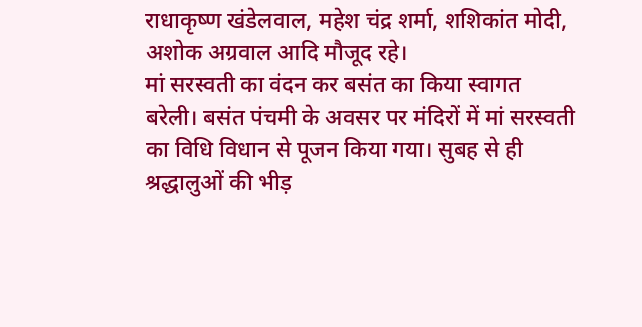राधाकृष्ण खंडेलवाल, महेश चंद्र शर्मा, शशिकांत मोदी, अशोक अग्रवाल आदि मौजूद रहे।
मां सरस्वती का वंदन कर बसंत का किया स्वागत
बरेली। बसंत पंचमी के अवसर पर मंदिरों में मां सरस्वती का विधि विधान से पूजन किया गया। सुबह से ही श्रद्धालुओं की भीड़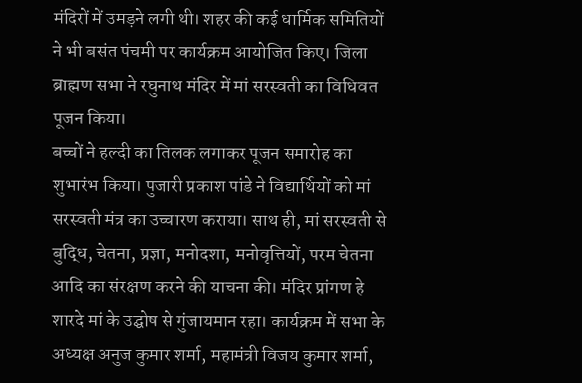मंदिरों में उमड़ने लगी थी। शहर की कई धार्मिक समितियों ने भी बसंत पंचमी पर कार्यक्रम आयोजित किए। जिला ब्राह्मण सभा ने रघुनाथ मंदिर में मां सरस्वती का विधिवत पूजन किया।
बच्चों ने हल्दी का तिलक लगाकर पूजन समारोह का शुभारंभ किया। पुजारी प्रकाश पांडे ने विद्यार्थियों को मां सरस्वती मंत्र का उच्चारण कराया। साथ ही, मां सरस्वती से बुद्धि, चेतना, प्रज्ञा, मनोदशा, मनोवृत्तियों, परम चेतना आदि का संरक्षण करने की याचना की। मंदिर प्रांगण हे शारदे मां के उद्घोष से गुंजायमान रहा। कार्यक्रम में सभा के अध्यक्ष अनुज कुमार शर्मा, महामंत्री विजय कुमार शर्मा,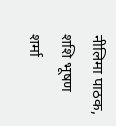नीलिमा पाठक, शशि भूषण शर्मा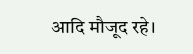आदि मौजूद रहे।